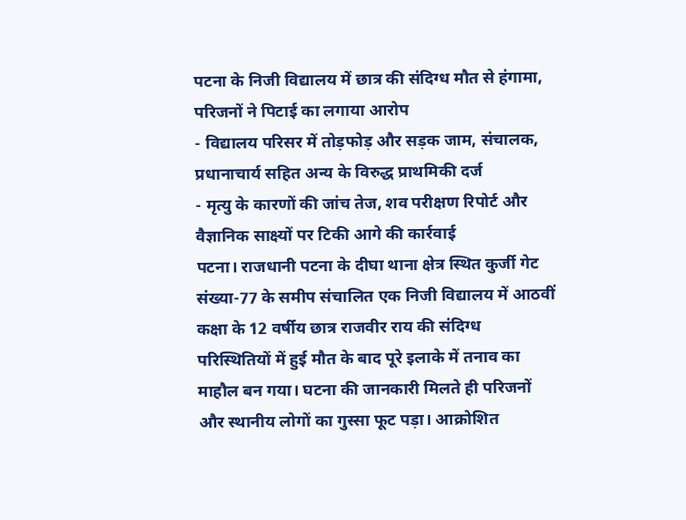पटना के निजी विद्यालय में छात्र की संदिग्ध मौत से हंगामा, परिजनों ने पिटाई का लगाया आरोप
- विद्यालय परिसर में तोड़फोड़ और सड़क जाम, संचालक, प्रधानाचार्य सहित अन्य के विरुद्ध प्राथमिकी दर्ज
- मृत्यु के कारणों की जांच तेज, शव परीक्षण रिपोर्ट और वैज्ञानिक साक्ष्यों पर टिकी आगे की कार्रवाई
पटना। राजधानी पटना के दीघा थाना क्षेत्र स्थित कुर्जी गेट संख्या-77 के समीप संचालित एक निजी विद्यालय में आठवीं कक्षा के 12 वर्षीय छात्र राजवीर राय की संदिग्ध परिस्थितियों में हुई मौत के बाद पूरे इलाके में तनाव का माहौल बन गया। घटना की जानकारी मिलते ही परिजनों और स्थानीय लोगों का गुस्सा फूट पड़ा। आक्रोशित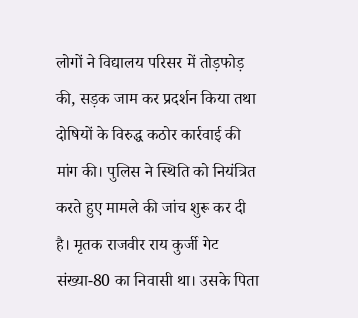लोगों ने विद्यालय परिसर में तोड़फोड़ की, सड़क जाम कर प्रदर्शन किया तथा दोषियों के विरुद्ध कठोर कार्रवाई की मांग की। पुलिस ने स्थिति को नियंत्रित करते हुए मामले की जांच शुरू कर दी है। मृतक राजवीर राय कुर्जी गेट संख्या-80 का निवासी था। उसके पिता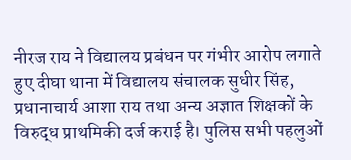नीरज राय ने विद्यालय प्रबंधन पर गंभीर आरोप लगाते हुए दीघा थाना में विद्यालय संचालक सुधीर सिंह, प्रधानाचार्य आशा राय तथा अन्य अज्ञात शिक्षकों के विरुद्ध प्राथमिकी दर्ज कराई है। पुलिस सभी पहलुओं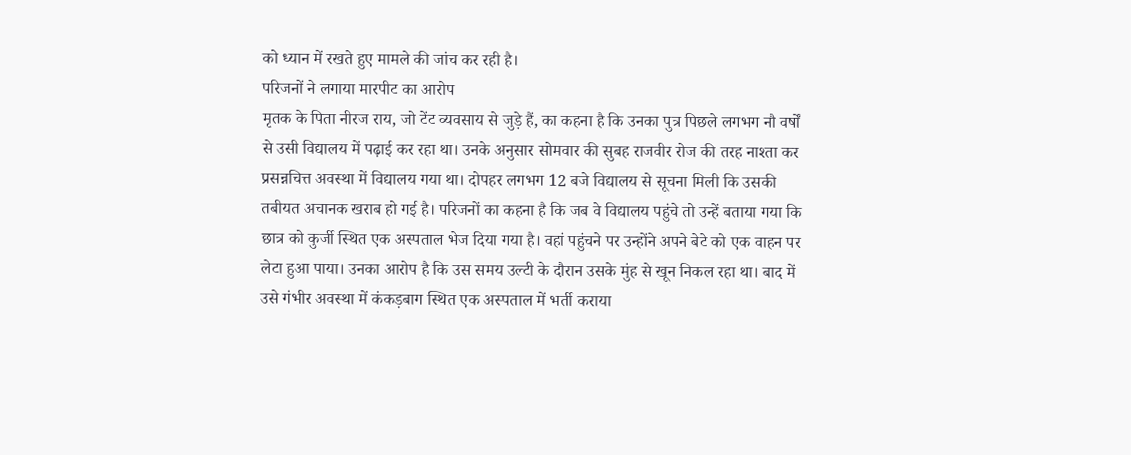को ध्यान में रखते हुए मामले की जांच कर रही है।
परिजनों ने लगाया मारपीट का आरोप
मृतक के पिता नीरज राय, जो टेंट व्यवसाय से जुड़े हैं, का कहना है कि उनका पुत्र पिछले लगभग नौ वर्षों से उसी विद्यालय में पढ़ाई कर रहा था। उनके अनुसार सोमवार की सुबह राजवीर रोज की तरह नाश्ता कर प्रसन्नचित्त अवस्था में विद्यालय गया था। दोपहर लगभग 12 बजे विद्यालय से सूचना मिली कि उसकी तबीयत अचानक खराब हो गई है। परिजनों का कहना है कि जब वे विद्यालय पहुंचे तो उन्हें बताया गया कि छात्र को कुर्जी स्थित एक अस्पताल भेज दिया गया है। वहां पहुंचने पर उन्होंने अपने बेटे को एक वाहन पर लेटा हुआ पाया। उनका आरोप है कि उस समय उल्टी के दौरान उसके मुंह से खून निकल रहा था। बाद में उसे गंभीर अवस्था में कंकड़बाग स्थित एक अस्पताल में भर्ती कराया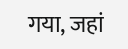गया, जहां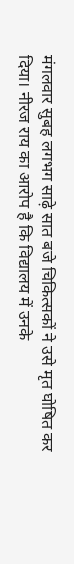मंगलवार सुबह लगभग साढ़े सात बजे चिकित्सकों ने उसे मृत घोषित कर दिया। नीरज राय का आरोप है कि विद्यालय में उनके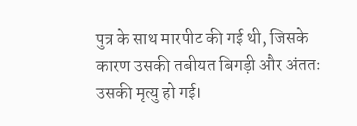पुत्र के साथ मारपीट की गई थी, जिसके कारण उसकी तबीयत बिगड़ी और अंततः उसकी मृत्यु हो गई।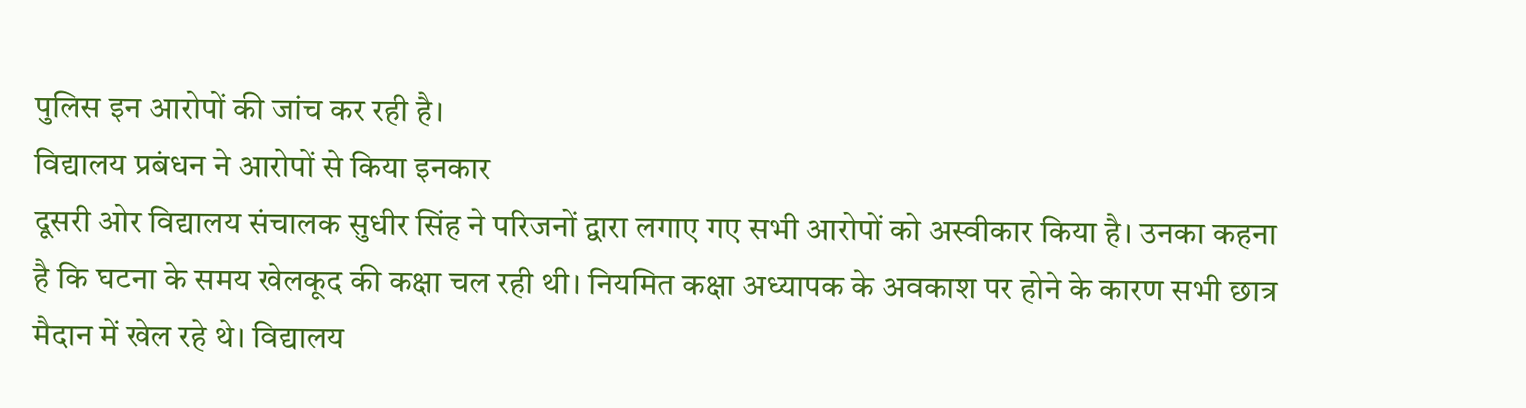पुलिस इन आरोपों की जांच कर रही है।
विद्यालय प्रबंधन ने आरोपों से किया इनकार
दूसरी ओर विद्यालय संचालक सुधीर सिंह ने परिजनों द्वारा लगाए गए सभी आरोपों को अस्वीकार किया है। उनका कहना है कि घटना के समय खेलकूद की कक्षा चल रही थी। नियमित कक्षा अध्यापक के अवकाश पर होने के कारण सभी छात्र मैदान में खेल रहे थे। विद्यालय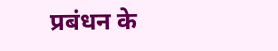प्रबंधन के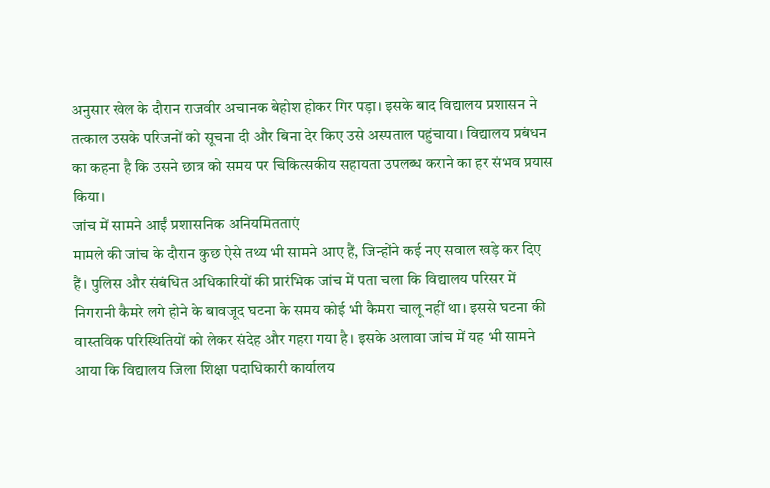अनुसार खेल के दौरान राजवीर अचानक बेहोश होकर गिर पड़ा। इसके बाद विद्यालय प्रशासन ने तत्काल उसके परिजनों को सूचना दी और बिना देर किए उसे अस्पताल पहुंचाया। विद्यालय प्रबंधन का कहना है कि उसने छात्र को समय पर चिकित्सकीय सहायता उपलब्ध कराने का हर संभव प्रयास किया।
जांच में सामने आईं प्रशासनिक अनियमितताएं
मामले की जांच के दौरान कुछ ऐसे तथ्य भी सामने आए हैं, जिन्होंने कई नए सवाल खड़े कर दिए हैं। पुलिस और संबंधित अधिकारियों की प्रारंभिक जांच में पता चला कि विद्यालय परिसर में निगरानी कैमरे लगे होने के बावजूद घटना के समय कोई भी कैमरा चालू नहीं था। इससे घटना की वास्तविक परिस्थितियों को लेकर संदेह और गहरा गया है। इसके अलावा जांच में यह भी सामने आया कि विद्यालय जिला शिक्षा पदाधिकारी कार्यालय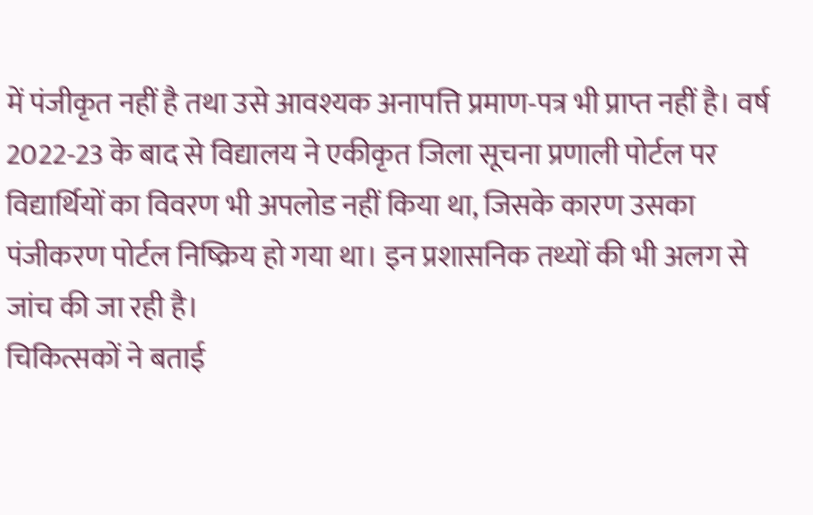में पंजीकृत नहीं है तथा उसे आवश्यक अनापत्ति प्रमाण-पत्र भी प्राप्त नहीं है। वर्ष 2022-23 के बाद से विद्यालय ने एकीकृत जिला सूचना प्रणाली पोर्टल पर विद्यार्थियों का विवरण भी अपलोड नहीं किया था, जिसके कारण उसका पंजीकरण पोर्टल निष्क्रिय हो गया था। इन प्रशासनिक तथ्यों की भी अलग से जांच की जा रही है।
चिकित्सकों ने बताई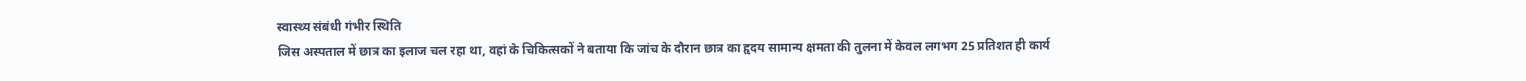स्वास्थ्य संबंधी गंभीर स्थिति
जिस अस्पताल में छात्र का इलाज चल रहा था, वहां के चिकित्सकों ने बताया कि जांच के दौरान छात्र का हृदय सामान्य क्षमता की तुलना में केवल लगभग 25 प्रतिशत ही कार्य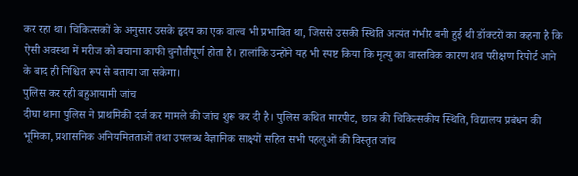कर रहा था। चिकित्सकों के अनुसार उसके हृदय का एक वाल्व भी प्रभावित था, जिससे उसकी स्थिति अत्यंत गंभीर बनी हुई थी डॉक्टरों का कहना है कि ऐसी अवस्था में मरीज को बचाना काफी चुनौतीपूर्ण होता है। हालांकि उन्होंने यह भी स्पष्ट किया कि मृत्यु का वास्तविक कारण शव परीक्षण रिपोर्ट आने के बाद ही निश्चित रूप से बताया जा सकेगा।
पुलिस कर रही बहुआयामी जांच
दीघा थाना पुलिस ने प्राथमिकी दर्ज कर मामले की जांच शुरू कर दी है। पुलिस कथित मारपीट, छात्र की चिकित्सकीय स्थिति, विद्यालय प्रबंधन की भूमिका, प्रशासनिक अनियमितताओं तथा उपलब्ध वैज्ञानिक साक्ष्यों सहित सभी पहलुओं की विस्तृत जांच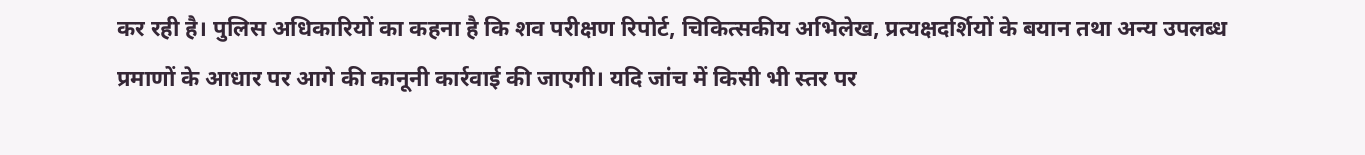कर रही है। पुलिस अधिकारियों का कहना है कि शव परीक्षण रिपोर्ट, चिकित्सकीय अभिलेख, प्रत्यक्षदर्शियों के बयान तथा अन्य उपलब्ध प्रमाणों के आधार पर आगे की कानूनी कार्रवाई की जाएगी। यदि जांच में किसी भी स्तर पर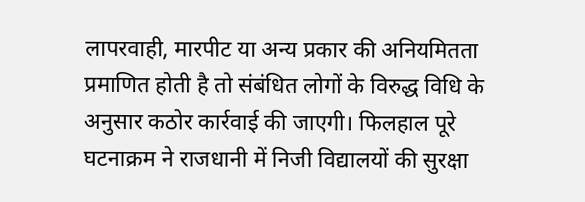लापरवाही, मारपीट या अन्य प्रकार की अनियमितता प्रमाणित होती है तो संबंधित लोगों के विरुद्ध विधि के अनुसार कठोर कार्रवाई की जाएगी। फिलहाल पूरे घटनाक्रम ने राजधानी में निजी विद्यालयों की सुरक्षा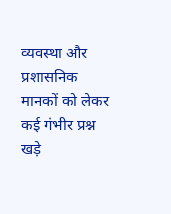व्यवस्था और प्रशासनिक मानकों को लेकर कई गंभीर प्रश्न खड़े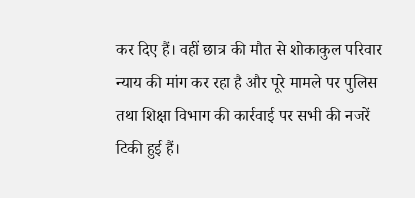कर दिए हैं। वहीं छात्र की मौत से शोकाकुल परिवार न्याय की मांग कर रहा है और पूरे मामले पर पुलिस तथा शिक्षा विभाग की कार्रवाई पर सभी की नजरें टिकी हुई हैं।